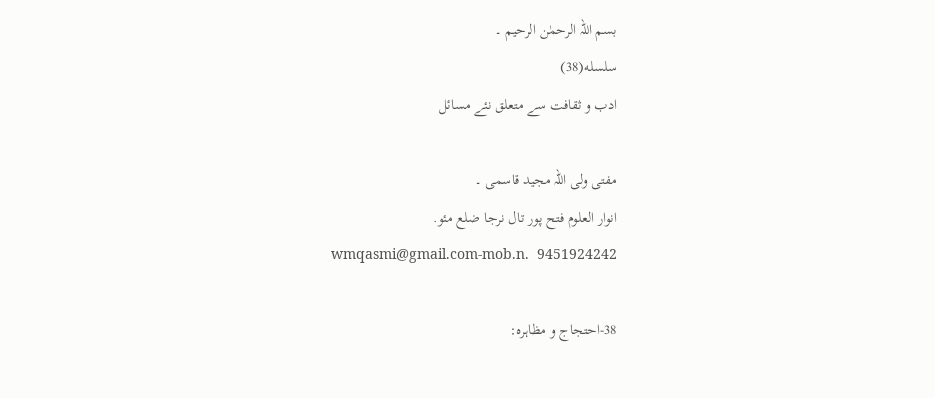بسم اللہ الرحمٰن الرحیم ۔
سلسله(38)
ادب و ثقافت سے متعلق نئے مسائل

مفتی ولی اللہ مجید قاسمی ۔
انوار العلوم فتح پور تال نرجا ضلع مئو.
wmqasmi@gmail.com-mob.n.  9451924242

38-احتجاج و مظاہرہ: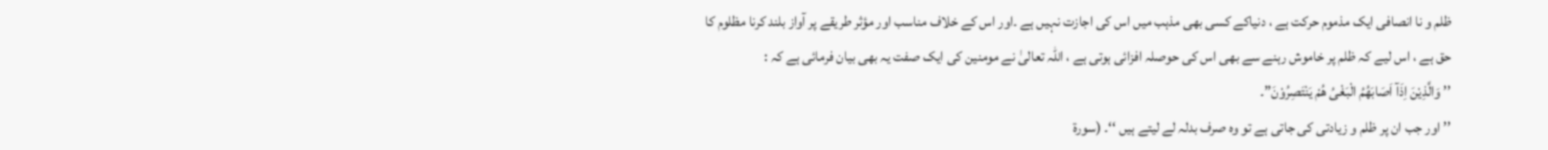ظلم و نا انصافی ایک مذموم حرکت ہے ، دنیاکے کسی بھی مذہب میں اس کی اجازت نہیں ہے ۔اور اس کے خلاف مناسب اور مؤثر طریقے پر آواز بلند کرنا مظلوم کا حق ہے ، اس لیے کہ ظلم پر خاموش رہنے سے بھی اس کی حوصلہ افزائی ہوتی ہے ، اللہ تعالیٰ نے مومنین کی ایک صفت یہ بھی بیان فرمائی ہے کہ :
’’ وَالَّذِیْنَ اِذَآ اَصَابَھُمُ الْبَغْیُ ھُمْ یَنْتَصِرُوْنَ”۔
’’ اور جب ان پر ظلم و زیادتی کی جاتی ہے تو وہ صرف بدلہ لے لیتے ہیں ‘‘۔ (سورۃ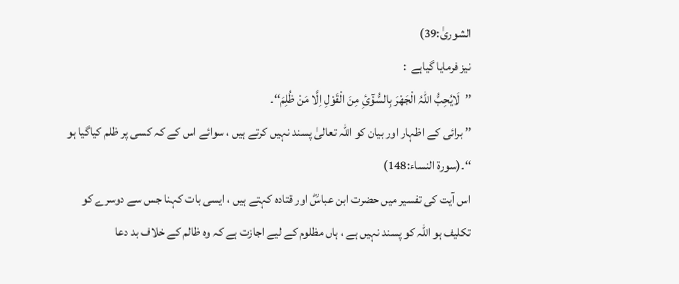الشوریٰ:39)
نیز فرمایا گیاہے  :
’’  لَایُحِبُّ اللّٰہُ الْجَھْرَ بِالسُّوْٓئِ مِنَ الْقَوْلِ اِلَّا مَنْ ظُلِمَ‘‘۔
’’ برائی کے اظہار اور بیان کو اللہ تعالیٰ پسند نہیں کرتے ہیں ، سوائے اس کے کہ کسی پر ظلم کیاگیا ہو ‘‘۔(سورۃ النساء:148)
اس آیت کی تفسیر میں حضرت ابن عباسؓ اور قتادہ کہتے ہیں ، ایسی بات کہنا جس سے دوسرے کو تکلیف ہو اللہ کو پسند نہیں ہے ، ہاں مظلوم کے لیے اجازت ہے کہ وہ ظالم کے خلاف بد دعا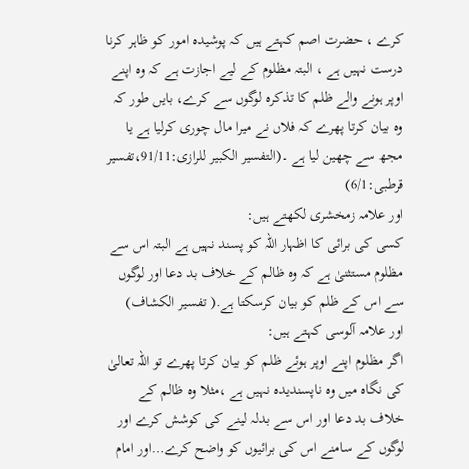کرے ، حضرت اصم کہتے ہیں کہ پوشیدہ امور کو ظاہر کرنا درست نہیں ہے ، البتہ مظلوم کے لیے اجازت ہے کہ وہ اپنے اوپر ہونے والے ظلم کا تذکرہ لوگوں سے کرے، بایں طور کہ وہ بیان کرتا پھرے کہ فلاں نے میرا مال چوری کرلیا ہے یا مجھ سے چھین لیا ہے ۔(التفسیر الکبیر للرازی:91/11،تفسیر قرطبی:6/1)
اور علامہ زمخشری لکھتے ہیں:
کسی کی برائی کا اظہار اللہ کو پسند نہیں ہے البتہ اس سے مظلوم مستثنیٰ ہے کہ وہ ظالم کے خلاف بد دعا اور لوگوں سے اس کے ظلم کو بیان کرسکتا ہے.( تفسیر الکشاف)
اور علامہ آلوسی کہتے ہیں:
اگر مظلوم اپنے اوپر ہوئے ظلم کو بیان کرتا پھرے تو اللہ تعالیٰ کی نگاہ میں وہ ناپسندیدہ نہیں ہے ،مثلا وہ ظالم کے خلاف بد دعا اور اس سے بدلہ لینے کی کوشش کرے اور لوگوں کے سامنے اس کی برائیوں کو واضح کرے…اور امام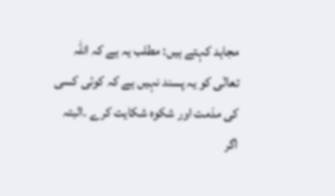مجاہد کہتے ہیں: مطلب یہ ہے کہ اللہ تعالٰی کو یہ پسند نہیں ہے کہ کوئی کسی کی مذمت اور شکوہ شکایت کرے ۔البتہ اگر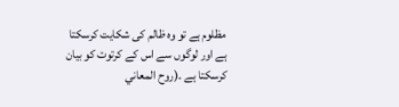مظلوم ہے تو وہ ظالم کی شکایت کرسکتا ہے اور لوگوں سے اس کے کرتوت کو بیان کرسکتا ہے ۔(روح المعاني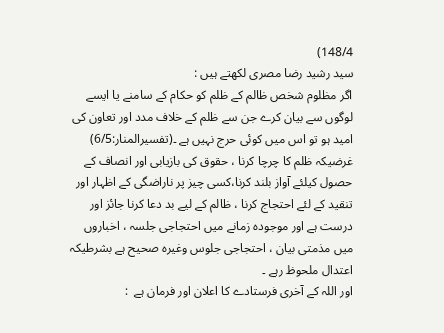148/4)
سید رشید رضا مصری لکھتے ہیں :
اگر مظلوم شخص ظالم کے ظلم کو حکام کے سامنے یا ایسے لوگوں سے بیان کرے جن سے ظلم کے خلاف مدد اور تعاون کی امید ہو تو اس میں کوئی حرج نہیں ہے ۔(تفسیرالمنار:6/5)
غرضیکہ ظلم کا چرچا کرنا ، حقوق کی بازیابی اور انصاف کے حصول کیلئے آواز بلند کرنا،کسی چیز پر ناراضگی کے اظہار اور تنقید کے لئے احتجاج کرنا ، ظالم کے لیے بد دعا کرنا جائز اور درست ہے اور موجودہ زمانے میں احتجاجی جلسہ ، اخباروں میں مذمتی بیان ، احتجاجی جلوس وغیرہ صحیح ہے بشرطیکہ اعتدال ملحوظ رہے ۔
اور اللہ کے آخری فرستادے کا اعلان اور فرمان ہے  :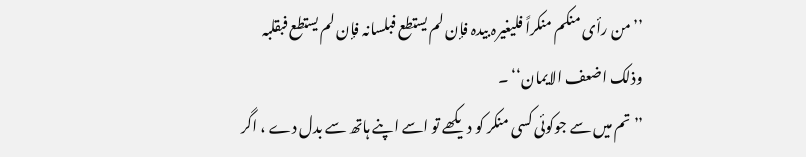’’ من رأی منکم منکراً فلیغیرہ بیدہ فإن لم یستطع فبلسانہ فإن لم یستطع فبقلبہ وذلک اضعف الایمان‘‘ ۔
’’ تم میں سے جوکوئی کسی منکر کو دیکھے تو اسے اپنے ہاتھ سے بدل دے ، اگر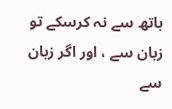ہاتھ سے نہ کرسکے تو زبان سے ، اور اگر زبان سے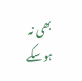بھی نہ ہوسکے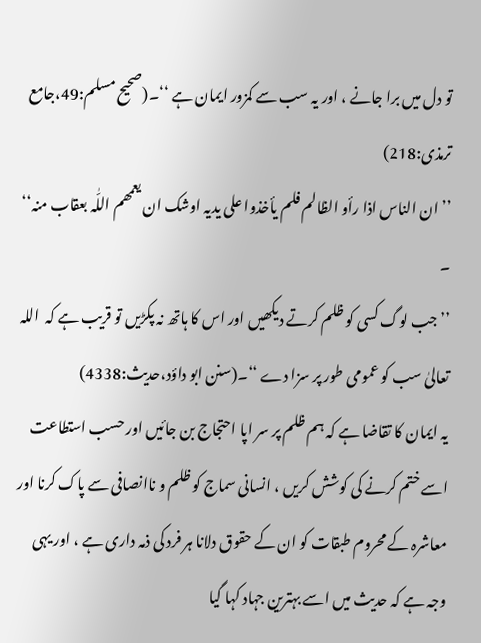تو دل میں برا جانے ، اور یہ سب سے کمزور ایمان ہے ‘‘۔(صحیح مسلم:49،جامع ترمذی:218)
’’ ان الناس اذا رأو الظالم فلم یأخذوا علی یدیہ اوشک ان یعمھم اللّٰہ بعقاب منہ‘‘ ۔
’’ جب لوگ کسی کو ظلم کرتے دیکھیں اور اس کا ہاتھ نہ پکڑیں تو قریب ہے کہ  اللہ تعالیٰ سب کو عمومی طور پر سزا دے ‘‘۔(سنن ابو داؤد،حدیث:4338)
یہ ایمان کا تقاضا ہے کہ ہم ظلم پر سر اپا احتجاج بن جائیں اور حسب استطاعت اسے ختم کرنے کی کوشش کریں ، انسانی سماج کو ظلم و ناانصافی سے پاک کرنا اور معاشرہ کے محروم طبقات کو ان کے حقوق دلانا ہر فرد کی ذمہ داری ہے ، اور یہی وجہ ہے کہ حدیث میں اسے بہترین جہاد کہا گیا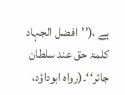ہے ،(’’افضل الجہاد کلمۃ حق عند سلطان جائر‘‘۔(رواہ ابوداؤد،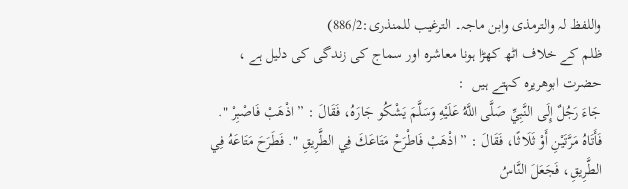واللفظ لہ والترمذی وابن ماجہ۔ الترغیب للمنذری:886/2)
ظلم کے خلاف اٹھ کھڑا ہونا معاشرہ اور سماج کی زندگی کی دلیل ہے ، حضرت ابوھریرہ کہتے ہیں  :
جَاءَ رَجُلٌ إِلَى النَّبِيِّ صَلَّى اللَّهُ عَلَيْهِ وَسَلَّمَ يَشْكُو جَارَهُ، فَقَالَ : ” اذْهَبْ فَاصْبِرْ ". فَأَتَاهُ مَرَّتَيْنِ أَوْ ثَلَاثًا، فَقَالَ : ” اذْهَبْ فَاطْرَحْ مَتَاعَكَ فِي الطَّرِيقِ ". فَطَرَحَ مَتَاعَهُ فِي الطَّرِيقِ، فَجَعَلَ النَّاسُ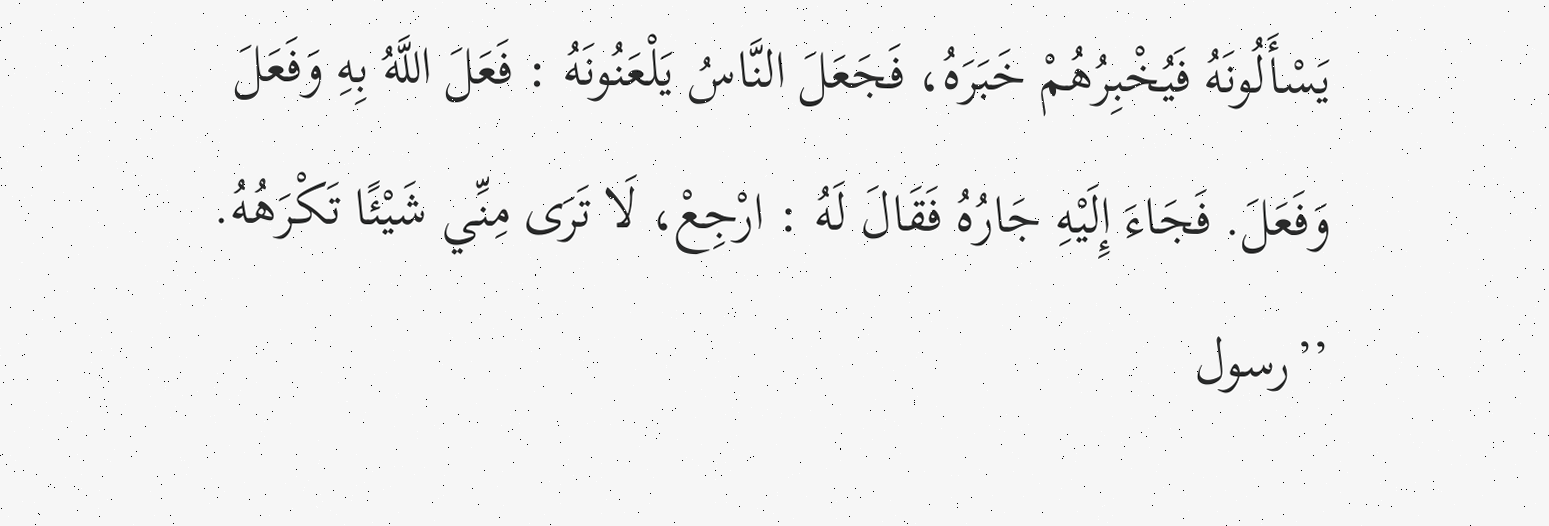يَسْأَلُونَهُ فَيُخْبِرُهُمْ خَبَرَهُ، فَجَعَلَ النَّاسُ يَلْعَنُونَهُ : فَعَلَ اللَّهُ بِهِ وَفَعَلَ وَفَعَلَ. فَجَاءَ إِلَيْهِ جَارُهُ فَقَالَ لَهُ : ارْجِعْ، لَا تَرَى مِنِّي شَيْئًا تَكْرَهُهُ.
’’رسول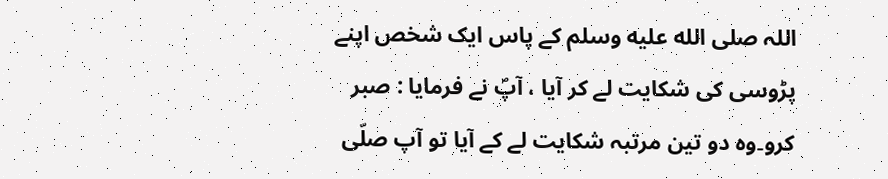اللہ صلى الله عليه وسلم کے پاس ایک شخص اپنے پڑوسی کی شکایت لے کر آیا ، آپؐ نے فرمایا : صبر کرو۔وہ دو تین مرتبہ شکایت لے کے آیا تو آپ صلّی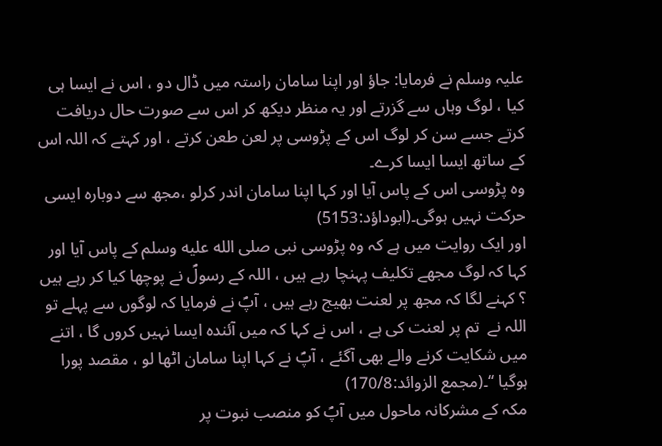علیہ وسلم نے فرمایا: جاؤ اور اپنا سامان راستہ میں ڈال دو ، اس نے ایسا ہی کیا ، لوگ وہاں سے گزرتے اور یہ منظر دیکھ کر اس سے صورت حال دریافت کرتے جسے سن کر لوگ اس کے پڑوسی پر لعن طعن کرتے ، اور کہتے کہ اللہ اس کے ساتھ ایسا ایسا کرے۔
وہ پڑوسی اس کے پاس آیا اور کہا اپنا سامان اندر کرلو ،مجھ سے دوبارہ ایسی حرکت نہیں ہوگی۔(ابوداؤد:5153)
اور ایک روایت میں ہے کہ وہ پڑوسی نبی صلى الله عليه وسلم کے پاس آیا اور کہا کہ لوگ مجھے تکلیف پہنچا رہے ہیں ، اللہ کے رسولؐ نے پوچھا کیا کر رہے ہیں ؟ کہنے لگا کہ مجھ پر لعنت بھیج رہے ہیں ، آپؐ نے فرمایا کہ لوگوں سے پہلے تو اللہ نے  تم پر لعنت کی ہے ، اس نے کہا کہ میں آئندہ ایسا نہیں کروں گا ، اتنے میں شکایت کرنے والے بھی آگئے ، آپؐ نے کہا اپنا سامان اٹھا لو ، مقصد پورا ہوگیا ‘‘۔(مجمع الزوائد:170/8)
مکہ کے مشرکانہ ماحول میں آپؐ کو منصب نبوت پر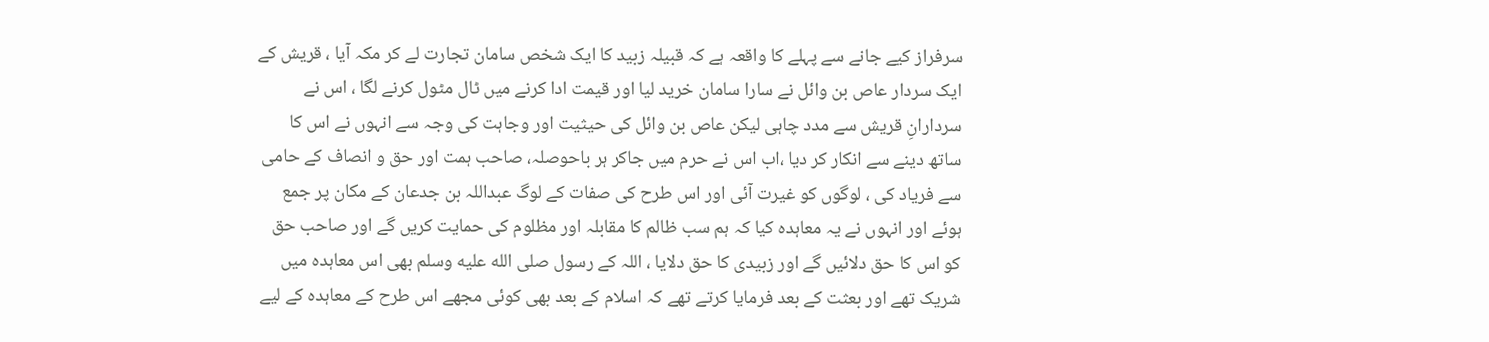سرفراز کیے جانے سے پہلے کا واقعہ ہے کہ قبیلہ زبید کا ایک شخص سامان تجارت لے کر مکہ آیا ، قریش کے ایک سردار عاص بن وائل نے سارا سامان خرید لیا اور قیمت ادا کرنے میں ٹال مٹول کرنے لگا ، اس نے سردارانِ قریش سے مدد چاہی لیکن عاص بن وائل کی حیثیت اور وجاہت کی وجہ سے انہوں نے اس کا ساتھ دینے سے انکار کر دیا ،اب اس نے حرم میں جاکر ہر باحوصلہ، صاحب ہمت اور حق و انصاف کے حامی سے فریاد کی ، لوگوں کو غیرت آئی اور اس طرح کی صفات کے لوگ عبداللہ بن جدعان کے مکان پر جمع ہوئے اور انہوں نے یہ معاہدہ کیا کہ ہم سب ظالم کا مقابلہ اور مظلوم کی حمایت کریں گے اور صاحب حق کو اس کا حق دلائیں گے اور زبیدی کا حق دلایا ، اللہ کے رسول صلى الله عليه وسلم بھی اس معاہدہ میں شریک تھے اور بعثت کے بعد فرمایا کرتے تھے کہ اسلام کے بعد بھی کوئی مجھے اس طرح کے معاہدہ کے لیے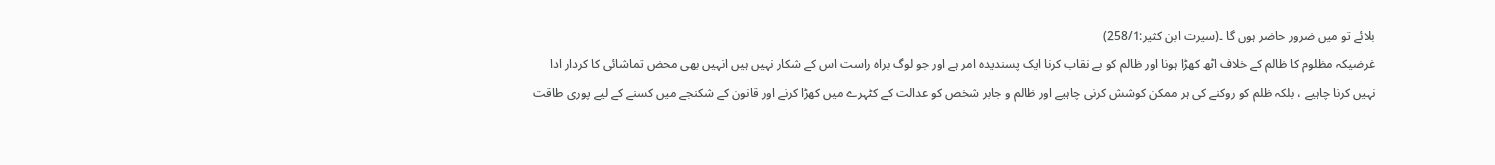بلائے تو میں ضرور حاضر ہوں گا ۔(سیرت ابن کثیر:258/1)
غرضیکہ مظلوم کا ظالم کے خلاف اٹھ کھڑا ہونا اور ظالم کو بے نقاب کرنا ایک پسندیدہ امر ہے اور جو لوگ براہ راست اس کے شکار نہیں ہیں انہیں بھی محض تماشائی کا کردار ادا نہیں کرنا چاہیے ، بلکہ ظلم کو روکنے کی ہر ممکن کوشش کرنی چاہیے اور ظالم و جابر شخص کو عدالت کے کٹہرے میں کھڑا کرنے اور قانون کے شکنجے میں کسنے کے لیے پوری طاقت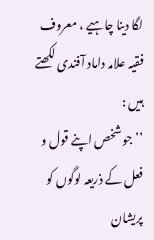لگا دینا چاہیے ، معروف فقیہ علامہ داماد آفندی لکھتے ہیں :
’’جو شخص اپنے قول و فعل کے ذریعہ لوگوں کو پریشان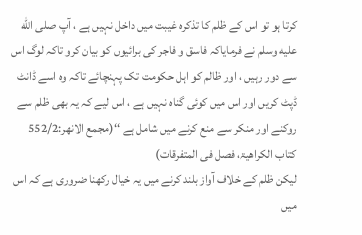کرتا ہو تو اس کے ظلم کا تذکرہ غیبت میں داخل نہیں ہے ، آپ صلى الله عليه وسلم نے فرمایاکہ فاسق و فاجر کی برائیوں کو بیان کرو تاکہ لوگ اس سے دور رہیں ، اور ظالم کو اہل حکومت تک پہنچائے تاکہ وہ اسے ڈانٹ ڈپٹ کریں اور اس میں کوئی گناہ نہیں ہے ، اس لیے کہ یہ بھی ظلم سے روکنے اور منکر سے منع کرنے میں شامل ہے ‘‘(مجمع الانھر:552/2 کتاب الکراھیۃ، فصل فی المتفرقات)
لیکن ظلم کے خلاف آواز بلند کرنے میں یہ خیال رکھنا ضروری ہے کہ اس میں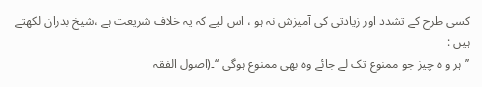کسی طرح کے تشدد اور زیادتی کی آمیزش نہ ہو ، اس لیے کہ یہ خلاف شریعت ہے ،شیخ بدران لکھتے ہیں :
’’ہر و ہ چیز جو ممنوع تک لے جائے وہ بھی ممنوع ہوگی ‘‘۔(اصول الفقہ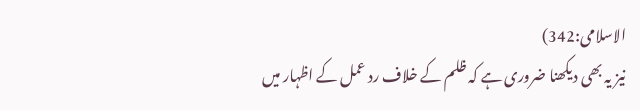الاسلامی:342)
نیز یہ بھی دیکھنا ضروری ہے کہ ظلم کے خلاف رد عمل کے اظہار میں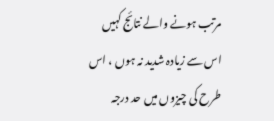مرتب ہونے والے نتائج کہیں اس سے زیادہ شدید نہ ہوں ، اس طرح کی چیزوں میں حد درجہ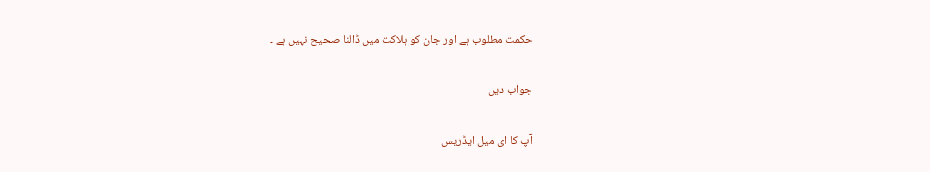حکمت مطلوب ہے اور جان کو ہلاکت میں ڈالنا صحیح نہیں ہے ۔

جواب دیں

آپ کا ای میل ایڈریس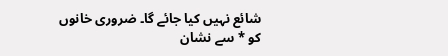شائع نہیں کیا جائے گا۔ ضروری خانوں کو * سے نشان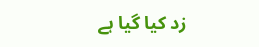زد کیا گیا ہے